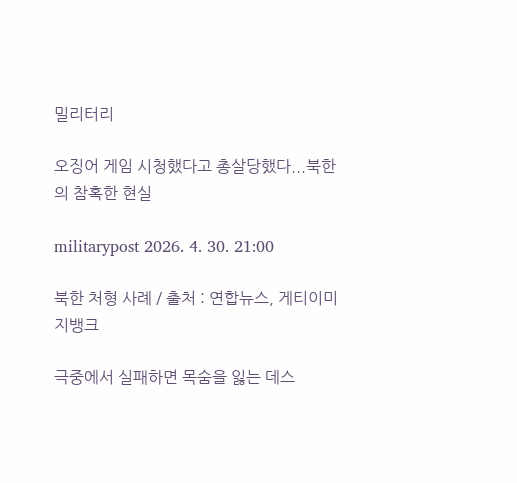밀리터리

오징어 게임 시청했다고 총살당했다...북한의 참혹한 현실

militarypost 2026. 4. 30. 21:00

북한 처형 사례 / 출처 : 연합뉴스, 게티이미지뱅크

극중에서 실패하면 목숨을 잃는 데스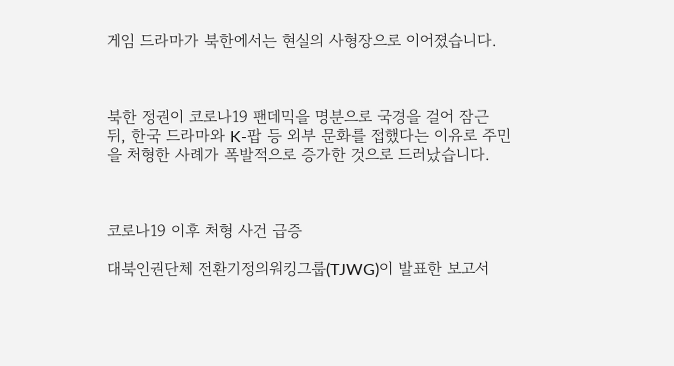게임 드라마가 북한에서는 현실의 사형장으로 이어졌습니다.



북한 정권이 코로나19 팬데믹을 명분으로 국경을 걸어 잠근 뒤, 한국 드라마와 K-팝 등 외부 문화를 접했다는 이유로 주민을 처형한 사례가 폭발적으로 증가한 것으로 드러났습니다.



코로나19 이후 처형 사건 급증

대북인권단체 전환기정의워킹그룹(TJWG)이 발표한 보고서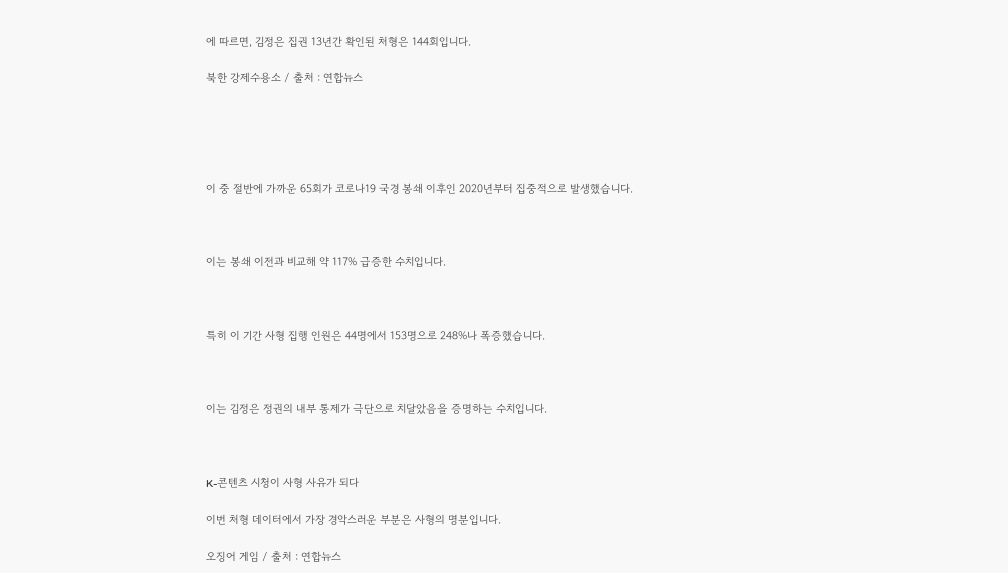에 따르면, 김정은 집권 13년간 확인된 처형은 144회입니다.

북한 강제수용소 / 출처 : 연합뉴스





이 중 절반에 가까운 65회가 코로나19 국경 봉쇄 이후인 2020년부터 집중적으로 발생했습니다.



이는 봉쇄 이전과 비교해 약 117% 급증한 수치입니다.



특히 이 기간 사형 집행 인원은 44명에서 153명으로 248%나 폭증했습니다.



이는 김정은 정권의 내부 통제가 극단으로 치달았음을 증명하는 수치입니다.



K-콘텐츠 시청이 사형 사유가 되다

이번 처형 데이터에서 가장 경악스러운 부분은 사형의 명분입니다.

오징어 게임 / 출처 : 연합뉴스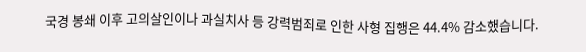국경 봉쇄 이후 고의살인이나 과실치사 등 강력범죄로 인한 사형 집행은 44.4% 감소했습니다.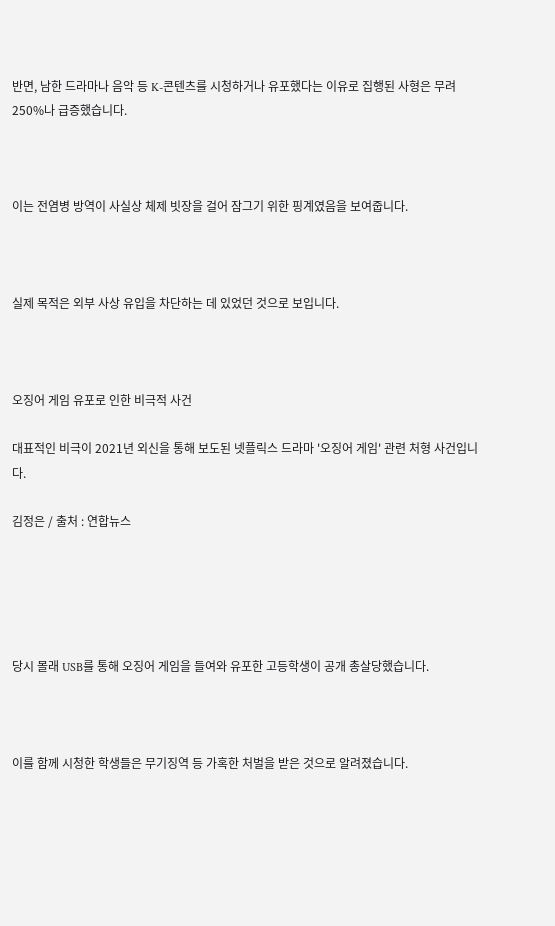반면, 남한 드라마나 음악 등 K-콘텐츠를 시청하거나 유포했다는 이유로 집행된 사형은 무려 250%나 급증했습니다.



이는 전염병 방역이 사실상 체제 빗장을 걸어 잠그기 위한 핑계였음을 보여줍니다.



실제 목적은 외부 사상 유입을 차단하는 데 있었던 것으로 보입니다.



오징어 게임 유포로 인한 비극적 사건

대표적인 비극이 2021년 외신을 통해 보도된 넷플릭스 드라마 '오징어 게임' 관련 처형 사건입니다.

김정은 / 출처 : 연합뉴스





당시 몰래 USB를 통해 오징어 게임을 들여와 유포한 고등학생이 공개 총살당했습니다.



이를 함께 시청한 학생들은 무기징역 등 가혹한 처벌을 받은 것으로 알려졌습니다.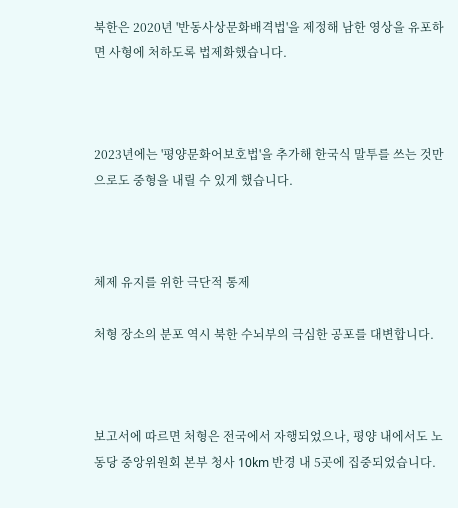북한은 2020년 '반동사상문화배격법'을 제정해 남한 영상을 유포하면 사형에 처하도록 법제화했습니다.



2023년에는 '평양문화어보호법'을 추가해 한국식 말투를 쓰는 것만으로도 중형을 내릴 수 있게 했습니다.



체제 유지를 위한 극단적 통제

처형 장소의 분포 역시 북한 수뇌부의 극심한 공포를 대변합니다.



보고서에 따르면 처형은 전국에서 자행되었으나, 평양 내에서도 노동당 중앙위원회 본부 청사 10km 반경 내 5곳에 집중되었습니다.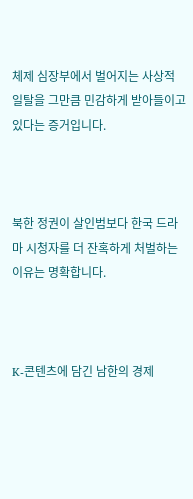체제 심장부에서 벌어지는 사상적 일탈을 그만큼 민감하게 받아들이고 있다는 증거입니다.



북한 정권이 살인범보다 한국 드라마 시청자를 더 잔혹하게 처벌하는 이유는 명확합니다.



K-콘텐츠에 담긴 남한의 경제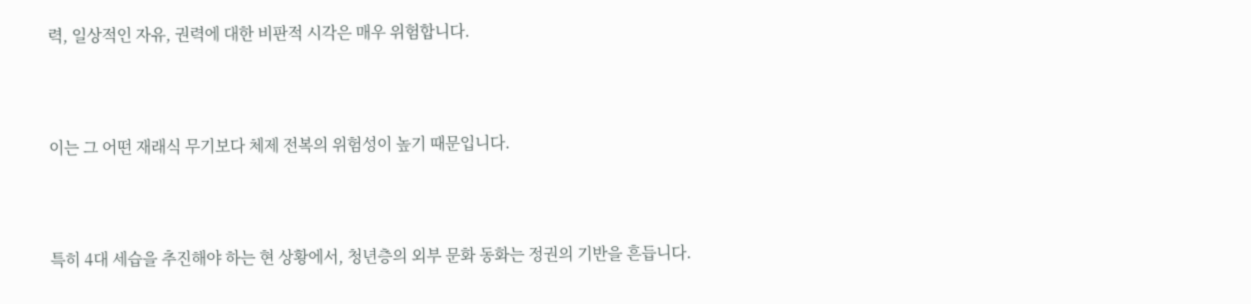력, 일상적인 자유, 권력에 대한 비판적 시각은 매우 위험합니다.



이는 그 어떤 재래식 무기보다 체제 전복의 위험성이 높기 때문입니다.



특히 4대 세습을 추진해야 하는 현 상황에서, 청년층의 외부 문화 동화는 정권의 기반을 흔듭니다.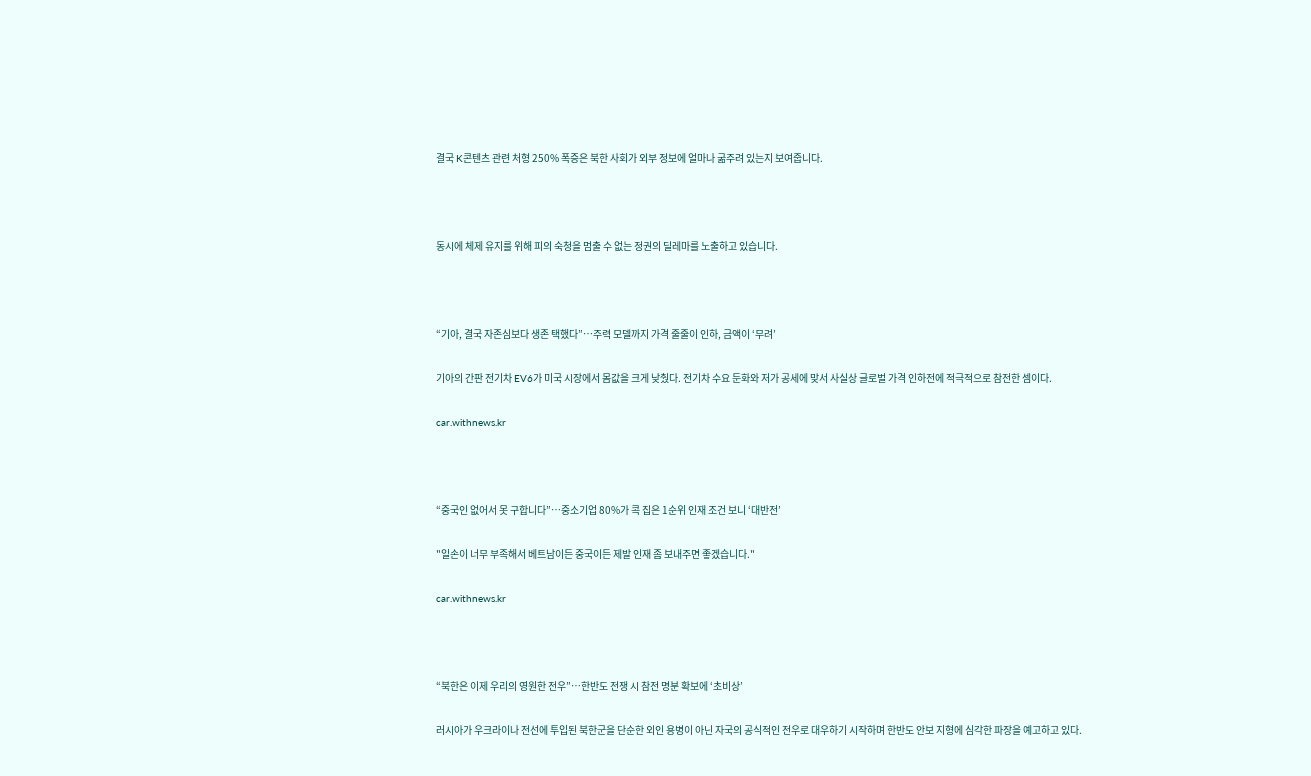결국 K콘텐츠 관련 처형 250% 폭증은 북한 사회가 외부 정보에 얼마나 굶주려 있는지 보여줍니다.



동시에 체제 유지를 위해 피의 숙청을 멈출 수 없는 정권의 딜레마를 노출하고 있습니다.



“기아, 결국 자존심보다 생존 택했다”…주력 모델까지 가격 줄줄이 인하, 금액이 ‘무려’

기아의 간판 전기차 EV6가 미국 시장에서 몸값을 크게 낮췄다. 전기차 수요 둔화와 저가 공세에 맞서 사실상 글로벌 가격 인하전에 적극적으로 참전한 셈이다.

car.withnews.kr



“중국인 없어서 못 구합니다”…중소기업 80%가 콕 집은 1순위 인재 조건 보니 ‘대반전’

"일손이 너무 부족해서 베트남이든 중국이든 제발 인재 좀 보내주면 좋겠습니다."

car.withnews.kr



“북한은 이제 우리의 영원한 전우”…한반도 전쟁 시 참전 명분 확보에 ‘초비상’

러시아가 우크라이나 전선에 투입된 북한군을 단순한 외인 용병이 아닌 자국의 공식적인 전우로 대우하기 시작하며 한반도 안보 지형에 심각한 파장을 예고하고 있다.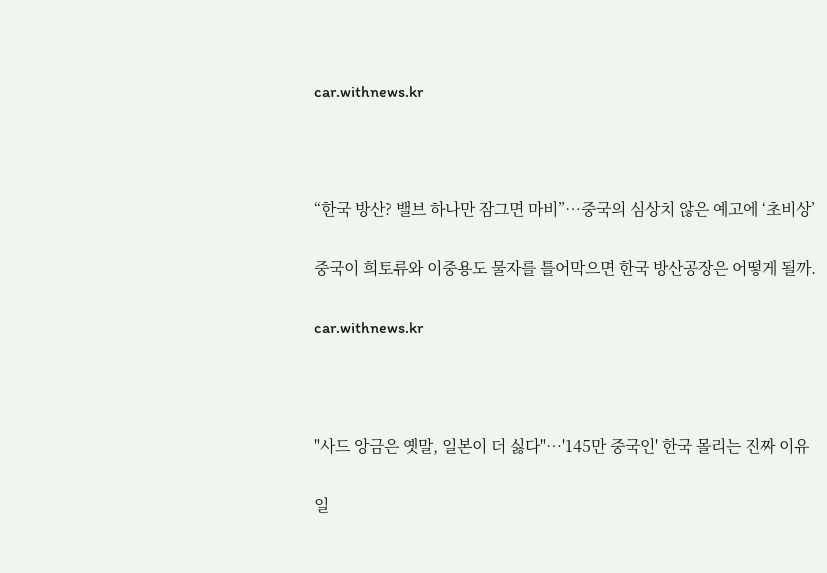car.withnews.kr



“한국 방산? 밸브 하나만 잠그면 마비”…중국의 심상치 않은 예고에 ‘초비상’

중국이 희토류와 이중용도 물자를 틀어막으면 한국 방산공장은 어떻게 될까.

car.withnews.kr



"사드 앙금은 옛말, 일본이 더 싫다"…'145만 중국인' 한국 몰리는 진짜 이유

일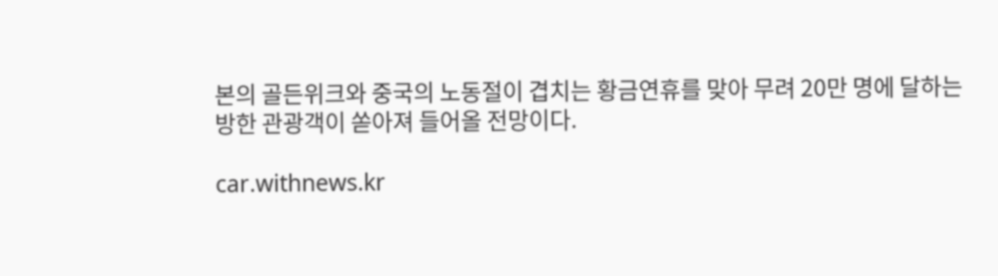본의 골든위크와 중국의 노동절이 겹치는 황금연휴를 맞아 무려 20만 명에 달하는 방한 관광객이 쏟아져 들어올 전망이다.

car.withnews.kr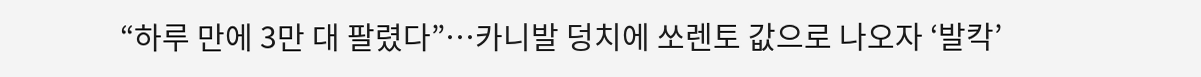“하루 만에 3만 대 팔렸다”…카니발 덩치에 쏘렌토 값으로 나오자 ‘발칵’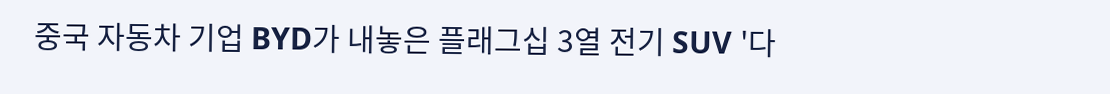중국 자동차 기업 BYD가 내놓은 플래그십 3열 전기 SUV '다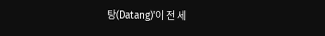탕(Datang)'이 전 세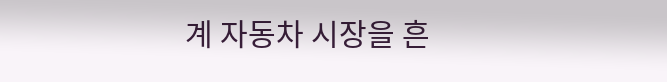계 자동차 시장을 흔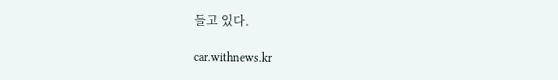들고 있다.

car.withnews.kr